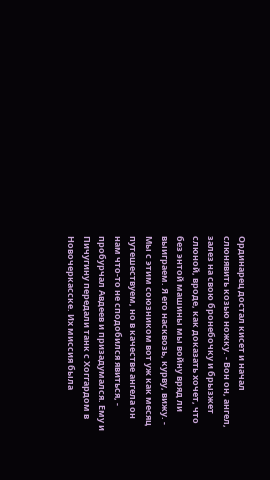Ординарец достал кисет и начал слюнявить козью ножку. - Вон он, ангел, залез на свою бронебочку и брызжет слюной, вроде, как доказать хочет, что без энтой машины мы войну вряд ли выиграем. Я его насквозь, курву, вижу. - Мы с этим союзником вот уж как месяц путешествуем, но в качестве ангела он нам что-то не сподобился явиться, - пробурчал Авдеев и призадумался. Ему и Пичугину передали танк с Хоггардом в Новочеркасске. Их миссия была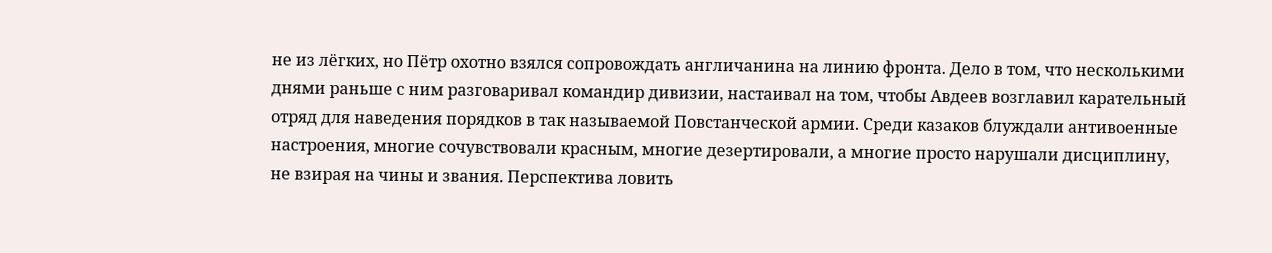не из лёгких, но Пётр охотно взялся сопровождать англичанина на линию фронта. Дело в том, что несколькими днями раньше с ним разговаривал командир дивизии, настаивал на том, чтобы Авдеев возглавил карательный отряд для наведения порядков в так называемой Повстанческой армии. Среди казаков блуждали антивоенные настроения, многие сочувствовали красным, многие дезертировали, а многие просто нарушали дисциплину, не взирая на чины и звания. Перспектива ловить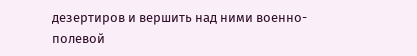дезертиров и вершить над ними военно-полевой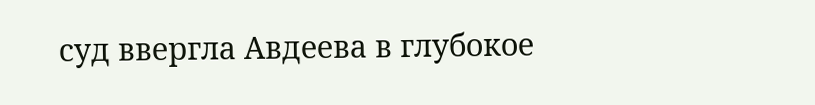суд ввергла Авдеева в глубокое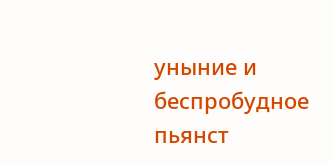уныние и беспробудное пьянст